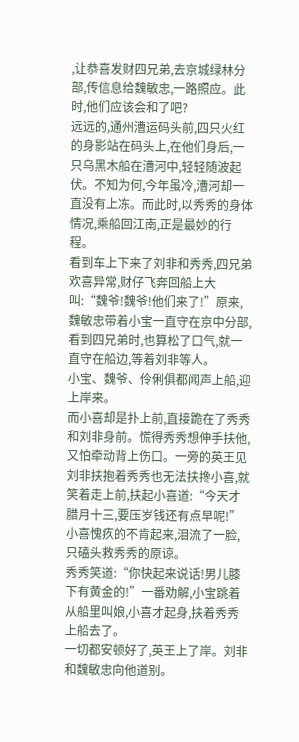,让恭喜发财四兄弟,去京城绿林分部,传信息给魏敏忠,一路照应。此时,他们应该会和了吧?
远远的,通州漕运码头前,四只火红的身影站在码头上,在他们身后,一只乌黑木船在漕河中,轻轻随波起伏。不知为何,今年虽冷,漕河却一直没有上冻。而此时,以秀秀的身体情况,乘船回江南,正是最妙的行程。
看到车上下来了刘非和秀秀,四兄弟欢喜异常,财仔飞奔回船上大叫:“魏爷!魏爷!他们来了!”原来,魏敏忠带着小宝一直守在京中分部,看到四兄弟时,也算松了口气,就一直守在船边,等着刘非等人。
小宝、魏爷、伶俐俱都闻声上船,迎上岸来。
而小喜却是扑上前,直接跪在了秀秀和刘非身前。慌得秀秀想伸手扶他,又怕牵动背上伤口。一旁的英王见刘非扶抱着秀秀也无法扶搀小喜,就笑着走上前,扶起小喜道:“今天才腊月十三,要压岁钱还有点早呢!”
小喜愧疚的不肯起来,泪流了一脸,只磕头救秀秀的原谅。
秀秀笑道:“你快起来说话!男儿膝下有黄金的!”一番劝解,小宝跳着从船里叫娘,小喜才起身,扶着秀秀上船去了。
一切都安顿好了,英王上了岸。刘非和魏敏忠向他道别。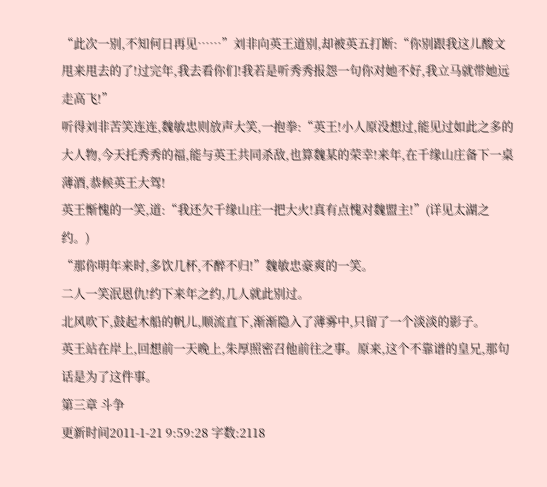“此次一别,不知何日再见……”刘非向英王道别,却被英五打断:“你别跟我这儿酸文甩来甩去的了!过完年,我去看你们!我若是听秀秀报怨一句你对她不好,我立马就带她远走高飞!”
听得刘非苦笑连连,魏敏忠则放声大笑,一抱拳:“英王!小人原没想过,能见过如此之多的大人物,今天托秀秀的福,能与英王共同杀敌,也算魏某的荣幸!来年,在千缘山庄备下一桌薄酒,恭候英王大驾!
英王惭愧的一笑,道:“我还欠千缘山庄一把大火!真有点愧对魏盟主!”(详见太湖之约。)
“那你明年来时,多饮几杯,不醉不归!”魏敏忠豪爽的一笑。
二人一笑泯恩仇!约下来年之约,几人就此别过。
北风吹下,鼓起木船的帆儿,顺流直下,渐渐隐入了薄雾中,只留了一个淡淡的影子。
英王站在岸上,回想前一天晚上,朱厚照密召他前往之事。原来,这个不靠谱的皇兄,那句话是为了这件事。
第三章 斗争
更新时间2011-1-21 9:59:28 字数:2118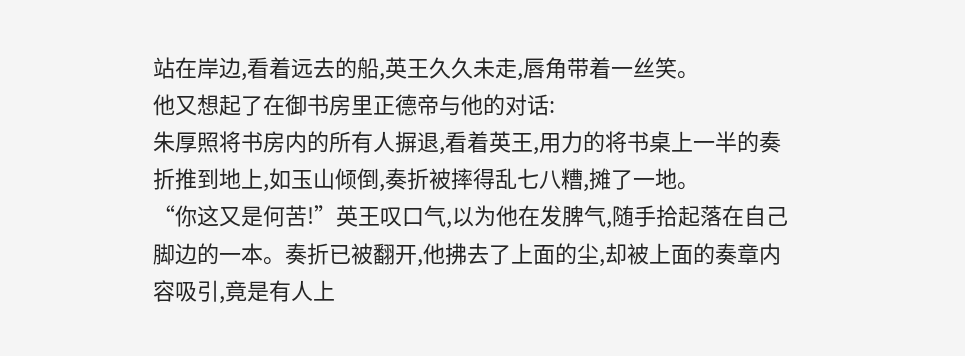站在岸边,看着远去的船,英王久久未走,唇角带着一丝笑。
他又想起了在御书房里正德帝与他的对话:
朱厚照将书房内的所有人摒退,看着英王,用力的将书桌上一半的奏折推到地上,如玉山倾倒,奏折被摔得乱七八糟,摊了一地。
“你这又是何苦!”英王叹口气,以为他在发脾气,随手拾起落在自己脚边的一本。奏折已被翻开,他拂去了上面的尘,却被上面的奏章内容吸引,竟是有人上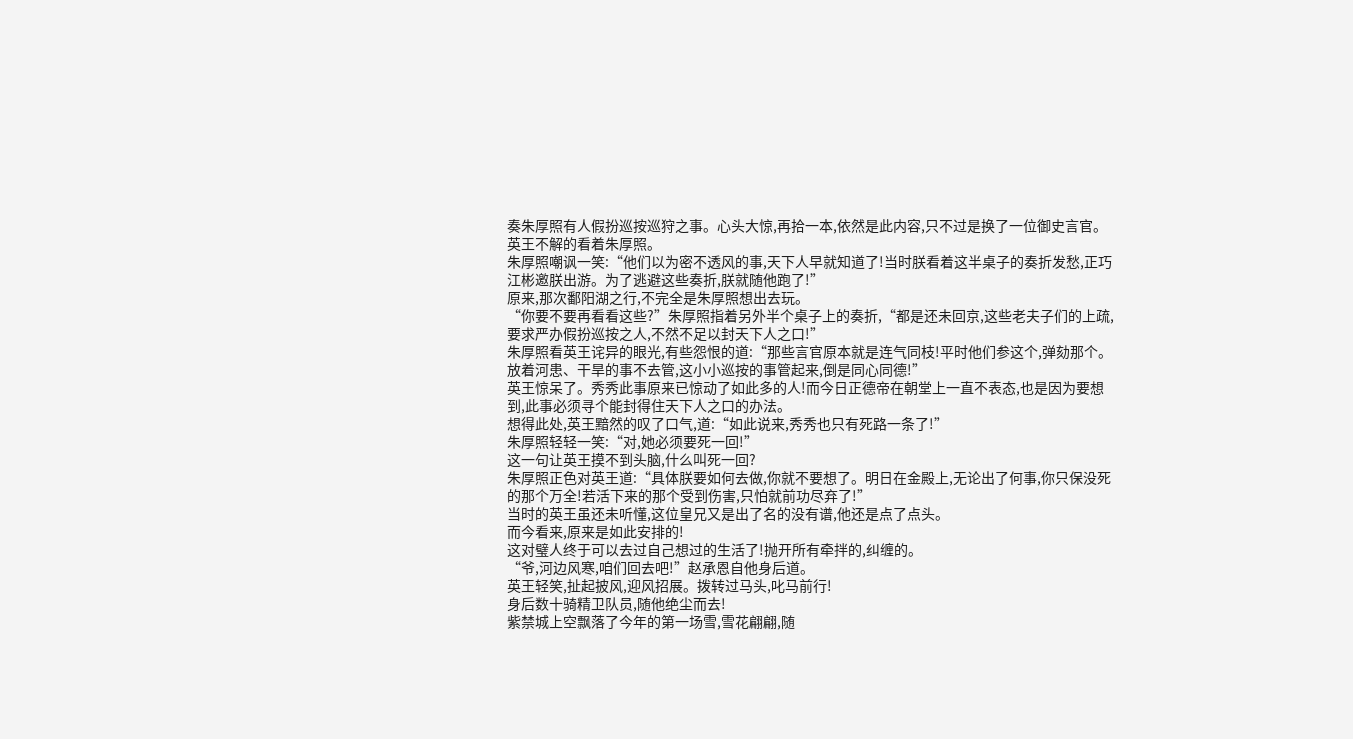奏朱厚照有人假扮巡按巡狩之事。心头大惊,再拾一本,依然是此内容,只不过是换了一位御史言官。
英王不解的看着朱厚照。
朱厚照嘲讽一笑:“他们以为密不透风的事,天下人早就知道了!当时朕看着这半桌子的奏折发愁,正巧江彬邀朕出游。为了逃避这些奏折,朕就随他跑了!”
原来,那次鄱阳湖之行,不完全是朱厚照想出去玩。
“你要不要再看看这些?”朱厚照指着另外半个桌子上的奏折,“都是还未回京,这些老夫子们的上疏,要求严办假扮巡按之人,不然不足以封天下人之口!”
朱厚照看英王诧异的眼光,有些怨恨的道:“那些言官原本就是连气同枝!平时他们参这个,弹劾那个。放着河患、干旱的事不去管,这小小巡按的事管起来,倒是同心同德!”
英王惊呆了。秀秀此事原来已惊动了如此多的人!而今日正德帝在朝堂上一直不表态,也是因为要想到,此事必须寻个能封得住天下人之口的办法。
想得此处,英王黯然的叹了口气,道:“如此说来,秀秀也只有死路一条了!”
朱厚照轻轻一笑:“对,她必须要死一回!”
这一句让英王摸不到头脑,什么叫死一回?
朱厚照正色对英王道:“具体朕要如何去做,你就不要想了。明日在金殿上,无论出了何事,你只保没死的那个万全!若活下来的那个受到伤害,只怕就前功尽弃了!”
当时的英王虽还未听懂,这位皇兄又是出了名的没有谱,他还是点了点头。
而今看来,原来是如此安排的!
这对璧人终于可以去过自己想过的生活了!抛开所有牵拌的,纠缠的。
“爷,河边风寒,咱们回去吧!”赵承恩自他身后道。
英王轻笑,扯起披风,迎风招展。拨转过马头,叱马前行!
身后数十骑精卫队员,随他绝尘而去!
紫禁城上空飘落了今年的第一场雪,雪花翩翩,随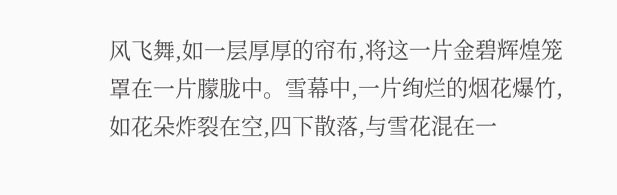风飞舞,如一层厚厚的帘布,将这一片金碧辉煌笼罩在一片朦胧中。雪幕中,一片绚烂的烟花爆竹,如花朵炸裂在空,四下散落,与雪花混在一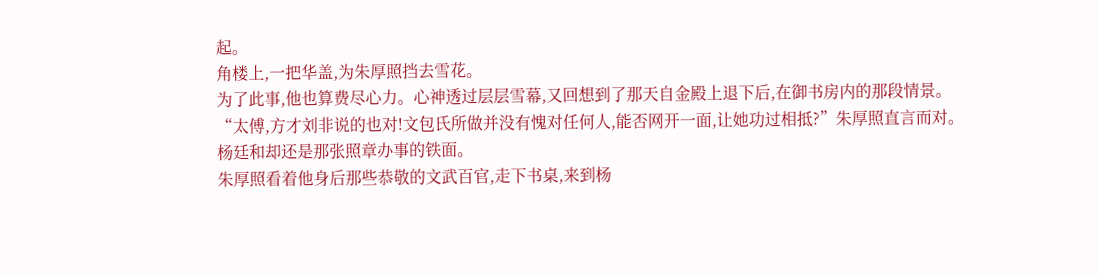起。
角楼上,一把华盖,为朱厚照挡去雪花。
为了此事,他也算费尽心力。心神透过层层雪幕,又回想到了那天自金殿上退下后,在御书房内的那段情景。
“太傅,方才刘非说的也对!文包氏所做并没有愧对任何人,能否网开一面,让她功过相抵?”朱厚照直言而对。
杨廷和却还是那张照章办事的铁面。
朱厚照看着他身后那些恭敬的文武百官,走下书桌,来到杨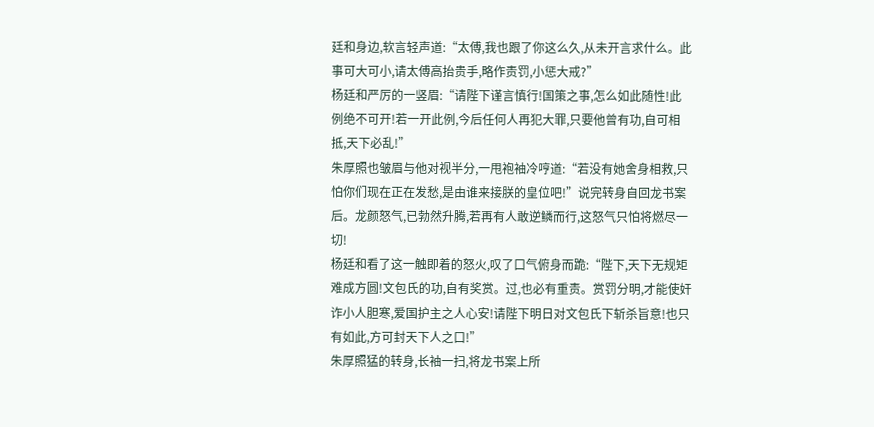廷和身边,软言轻声道:“太傅,我也跟了你这么久,从未开言求什么。此事可大可小,请太傅高抬贵手,略作责罚,小惩大戒?”
杨廷和严厉的一竖眉:“请陛下谨言慎行!国策之事,怎么如此随性!此例绝不可开!若一开此例,今后任何人再犯大罪,只要他曾有功,自可相抵,天下必乱!”
朱厚照也皱眉与他对视半分,一甩袍袖冷哼道:“若没有她舍身相救,只怕你们现在正在发愁,是由谁来接朕的皇位吧!”说完转身自回龙书案后。龙颜怒气,已勃然升腾,若再有人敢逆鳞而行,这怒气只怕将燃尽一切!
杨廷和看了这一触即着的怒火,叹了口气俯身而跪:“陛下,天下无规矩难成方圆!文包氏的功,自有奖赏。过,也必有重责。赏罚分明,才能使奸诈小人胆寒,爱国护主之人心安!请陛下明日对文包氏下斩杀旨意!也只有如此,方可封天下人之口!”
朱厚照猛的转身,长袖一扫,将龙书案上所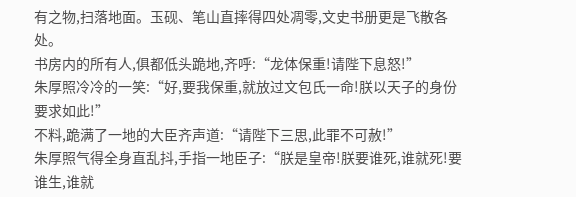有之物,扫落地面。玉砚、笔山直摔得四处凋零,文史书册更是飞散各处。
书房内的所有人,俱都低头跪地,齐呼:“龙体保重!请陛下息怒!”
朱厚照冷冷的一笑:“好,要我保重,就放过文包氏一命!朕以天子的身份要求如此!”
不料,跪满了一地的大臣齐声道:“请陛下三思,此罪不可赦!”
朱厚照气得全身直乱抖,手指一地臣子:“朕是皇帝!朕要谁死,谁就死!要谁生,谁就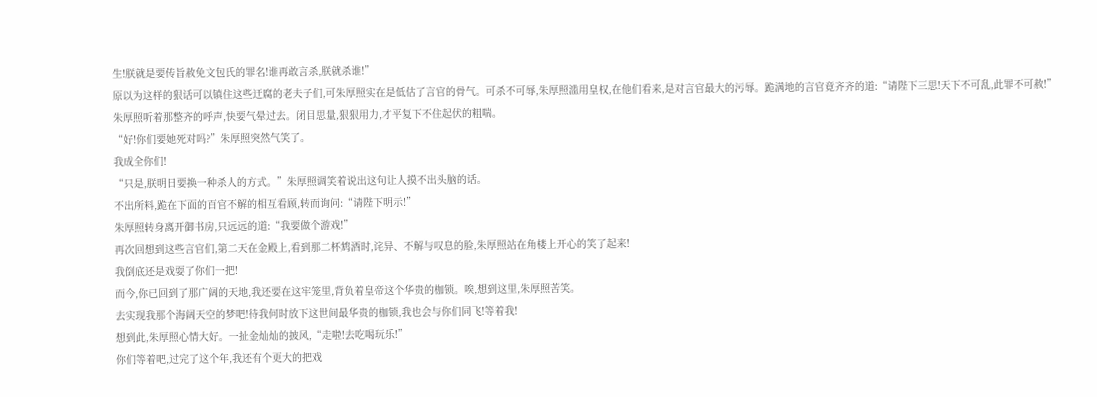生!朕就是要传旨赦免文包氏的罪名!谁再敢言杀,朕就杀谁!”
原以为这样的狠话可以镇住这些迂腐的老夫子们,可朱厚照实在是低估了言官的骨气。可杀不可辱,朱厚照滥用皇权,在他们看来,是对言官最大的污辱。跪满地的言官竟齐齐的道:“请陛下三思!天下不可乱,此罪不可赦!”
朱厚照听着那整齐的呼声,快要气晕过去。闭目思量,狠狠用力,才平复下不住起伏的粗喘。
“好!你们要她死对吗?”朱厚照突然气笑了。
我成全你们!
“只是,朕明日要换一种杀人的方式。”朱厚照调笑着说出这句让人摸不出头脑的话。
不出所料,跪在下面的百官不解的相互看顾,转而询问:“请陛下明示!”
朱厚照转身离开御书房,只远远的道:“我要做个游戏!”
再次回想到这些言官们,第二天在金殿上,看到那二杯鸩酒时,诧异、不解与叹息的脸,朱厚照站在角楼上开心的笑了起来!
我倒底还是戏耍了你们一把!
而今,你已回到了那广阔的天地,我还要在这牢笼里,背负着皇帝这个华贵的枷锁。唉,想到这里,朱厚照苦笑。
去实现我那个海阔天空的梦吧!待我何时放下这世间最华贵的枷锁,我也会与你们同飞!等着我!
想到此,朱厚照心情大好。一扯金灿灿的披风,“走啦!去吃喝玩乐!”
你们等着吧,过完了这个年,我还有个更大的把戏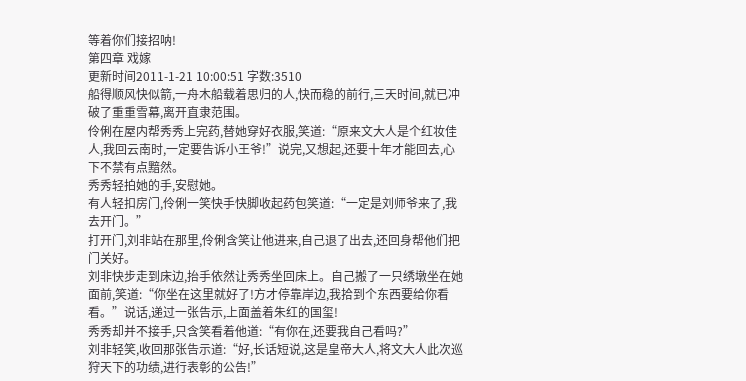等着你们接招呐!
第四章 戏嫁
更新时间2011-1-21 10:00:51 字数:3510
船得顺风快似箭,一舟木船载着思归的人,快而稳的前行,三天时间,就已冲破了重重雪幕,离开直隶范围。
伶俐在屋内帮秀秀上完药,替她穿好衣服,笑道:“原来文大人是个红妆佳人,我回云南时,一定要告诉小王爷!”说完,又想起,还要十年才能回去,心下不禁有点黯然。
秀秀轻拍她的手,安慰她。
有人轻扣房门,伶俐一笑快手快脚收起药包笑道:“一定是刘师爷来了,我去开门。”
打开门,刘非站在那里,伶俐含笑让他进来,自己退了出去,还回身帮他们把门关好。
刘非快步走到床边,抬手依然让秀秀坐回床上。自己搬了一只绣墩坐在她面前,笑道:“你坐在这里就好了!方才停靠岸边,我拾到个东西要给你看看。”说话,递过一张告示,上面盖着朱红的国玺!
秀秀却并不接手,只含笑看着他道:“有你在,还要我自己看吗?”
刘非轻笑,收回那张告示道:“好,长话短说,这是皇帝大人,将文大人此次巡狩天下的功绩,进行表彰的公告!”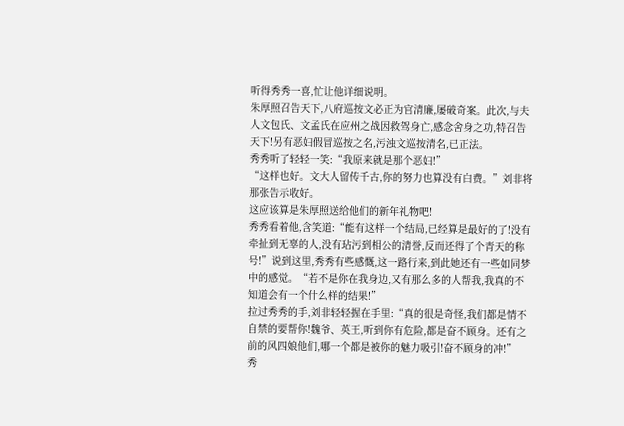听得秀秀一喜,忙让他详细说明。
朱厚照召告天下,八府巡按文必正为官清廉,屡破奇案。此次,与夫人文包氏、文孟氏在应州之战因救驾身亡,感念舍身之功,特召告天下!另有恶妇假冒巡按之名,污浊文巡按清名,已正法。
秀秀听了轻轻一笑:“我原来就是那个恶妇!”
“这样也好。文大人留传千古,你的努力也算没有白费。”刘非将那张告示收好。
这应该算是朱厚照送给他们的新年礼物吧!
秀秀看着他,含笑道:“能有这样一个结局,已经算是最好的了!没有牵扯到无辜的人,没有玷污到相公的清誉,反而还得了个青天的称号!”说到这里,秀秀有些感慨,这一路行来,到此她还有一些如同梦中的感觉。“若不是你在我身边,又有那么多的人帮我,我真的不知道会有一个什么样的结果!”
拉过秀秀的手,刘非轻轻握在手里:“真的很是奇怪,我们都是情不自禁的要帮你!魏爷、英王,听到你有危险,都是奋不顾身。还有之前的风四娘他们,哪一个都是被你的魅力吸引!奋不顾身的冲!”
秀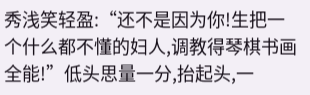秀浅笑轻盈:“还不是因为你!生把一个什么都不懂的妇人,调教得琴棋书画全能!”低头思量一分,抬起头,一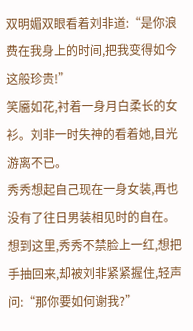双明媚双眼看着刘非道:“是你浪费在我身上的时间,把我变得如今这般珍贵!”
笑靥如花,衬着一身月白柔长的女衫。刘非一时失神的看着她,目光游离不已。
秀秀想起自己现在一身女装,再也没有了往日男装相见时的自在。
想到这里,秀秀不禁脸上一红,想把手抽回来,却被刘非紧紧握住,轻声问:“那你要如何谢我?”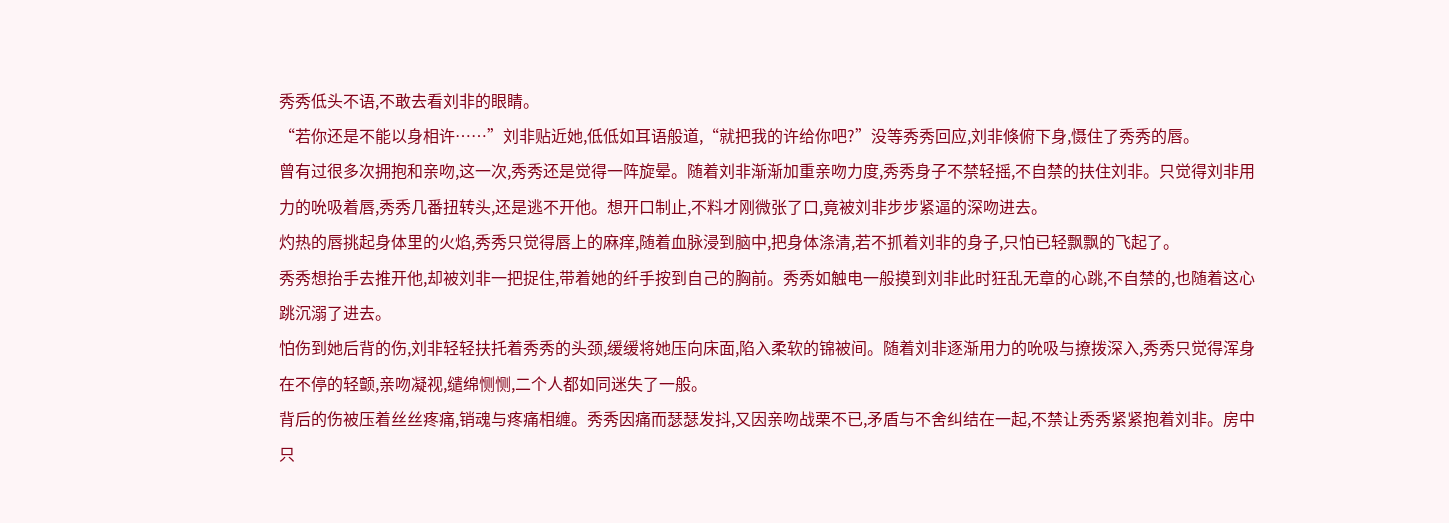秀秀低头不语,不敢去看刘非的眼睛。
“若你还是不能以身相许……”刘非贴近她,低低如耳语般道,“就把我的许给你吧?”没等秀秀回应,刘非倏俯下身,慑住了秀秀的唇。
曾有过很多次拥抱和亲吻,这一次,秀秀还是觉得一阵旋晕。随着刘非渐渐加重亲吻力度,秀秀身子不禁轻摇,不自禁的扶住刘非。只觉得刘非用力的吮吸着唇,秀秀几番扭转头,还是逃不开他。想开口制止,不料才刚微张了口,竟被刘非步步紧逼的深吻进去。
灼热的唇挑起身体里的火焰,秀秀只觉得唇上的麻痒,随着血脉浸到脑中,把身体涤清,若不抓着刘非的身子,只怕已轻飘飘的飞起了。
秀秀想抬手去推开他,却被刘非一把捉住,带着她的纤手按到自己的胸前。秀秀如触电一般摸到刘非此时狂乱无章的心跳,不自禁的,也随着这心跳沉溺了进去。
怕伤到她后背的伤,刘非轻轻扶托着秀秀的头颈,缓缓将她压向床面,陷入柔软的锦被间。随着刘非逐渐用力的吮吸与撩拨深入,秀秀只觉得浑身在不停的轻颤,亲吻凝视,缱绵恻恻,二个人都如同迷失了一般。
背后的伤被压着丝丝疼痛,销魂与疼痛相缠。秀秀因痛而瑟瑟发抖,又因亲吻战栗不已,矛盾与不舍纠结在一起,不禁让秀秀紧紧抱着刘非。房中只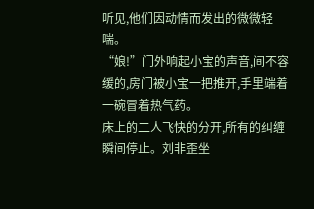听见,他们因动情而发出的微微轻喘。
“娘!”门外响起小宝的声音,间不容缓的,房门被小宝一把推开,手里端着一碗冒着热气药。
床上的二人飞快的分开,所有的纠缠瞬间停止。刘非歪坐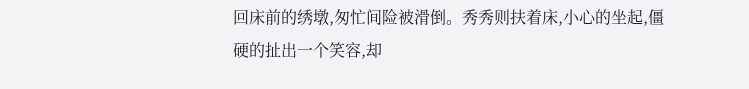回床前的绣墩,匆忙间险被滑倒。秀秀则扶着床,小心的坐起,僵硬的扯出一个笑容,却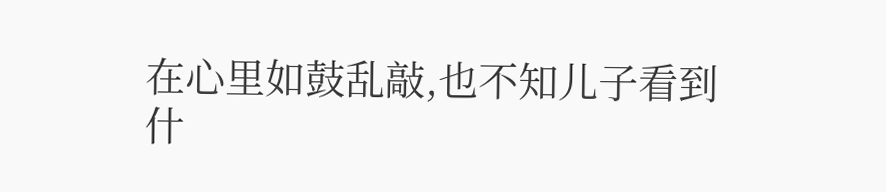在心里如鼓乱敲,也不知儿子看到什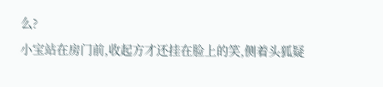么?
小宝站在房门前,收起方才还挂在脸上的笑,侧着头狐疑